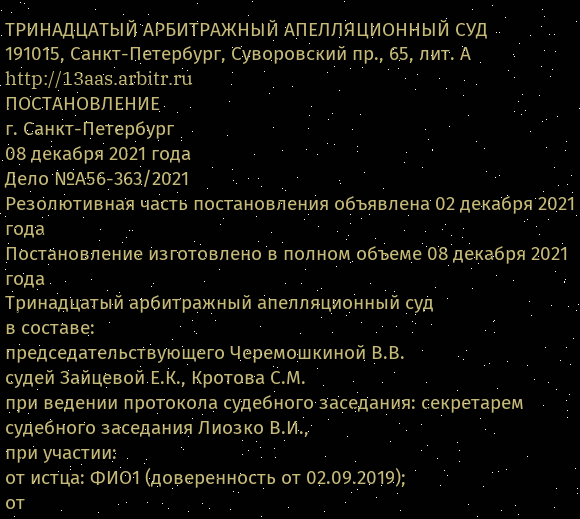ТРИНАДЦАТЫЙ АРБИТРАЖНЫЙ АПЕЛЛЯЦИОННЫЙ СУД
191015, Санкт-Петербург, Суворовский пр., 65, лит. А
http://13aas.arbitr.ru
ПОСТАНОВЛЕНИЕ
г. Санкт-Петербург
08 декабря 2021 года
Дело №А56-363/2021
Резолютивная часть постановления объявлена 02 декабря 2021 года
Постановление изготовлено в полном объеме 08 декабря 2021 года
Тринадцатый арбитражный апелляционный суд
в составе:
председательствующего Черемошкиной В.В.
судей Зайцевой Е.К., Кротова С.М.
при ведении протокола судебного заседания: секретарем судебного заседания Лиозко В.И.,
при участии:
от истца: ФИО1 (доверенность от 02.09.2019);
от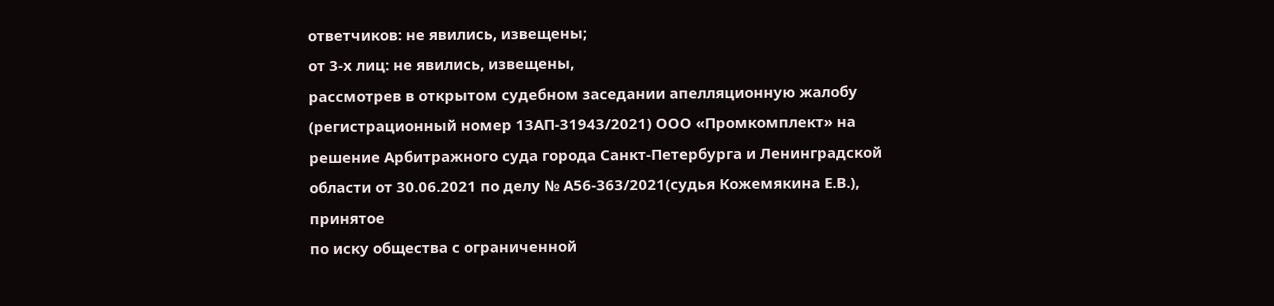ответчиков: не явились, извещены;
от 3-х лиц: не явились, извещены,
рассмотрев в открытом судебном заседании апелляционную жалобу (регистрационный номер 13АП-31943/2021) ООО «Промкомплект» на решение Арбитражного суда города Санкт-Петербурга и Ленинградской области от 30.06.2021 по делу № А56-363/2021(судья Кожемякина Е.В.), принятое
по иску общества с ограниченной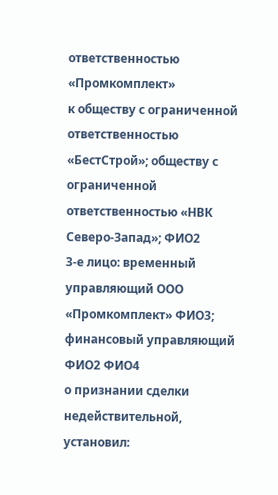ответственностью «Промкомплект»
к обществу с ограниченной ответственностью «БестСтрой»; обществу с ограниченной ответственностью «НВК Северо-Запад»; ФИО2
3-е лицо: временный управляющий ООО «Промкомплект» ФИО3; финансовый управляющий ФИО2 ФИО4
о признании сделки недействительной,
установил: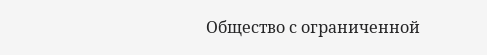Общество с ограниченной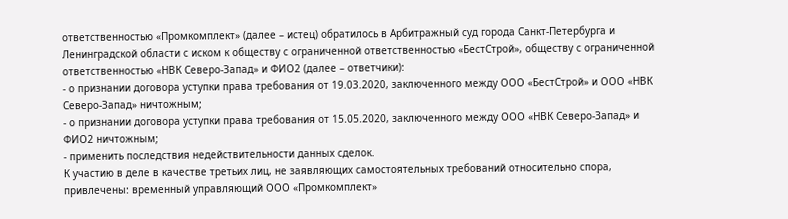ответственностью «Промкомплект» (далее – истец) обратилось в Арбитражный суд города Санкт-Петербурга и Ленинградской области с иском к обществу с ограниченной ответственностью «БестСтрой», обществу с ограниченной ответственностью «НВК Северо-Запад» и ФИО2 (далее – ответчики):
- о признании договора уступки права требования от 19.03.2020, заключенного между ООО «БестСтрой» и ООО «НВК Северо-Запад» ничтожным;
- о признании договора уступки права требования от 15.05.2020, заключенного между ООО «НВК Северо-Запад» и ФИО2 ничтожным;
- применить последствия недействительности данных сделок.
К участию в деле в качестве третьих лиц, не заявляющих самостоятельных требований относительно спора, привлечены: временный управляющий ООО «Промкомплект»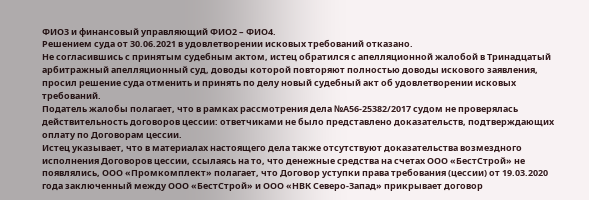ФИО3 и финансовый управляющий ФИО2 – ФИО4.
Решением суда от 30.06.2021 в удовлетворении исковых требований отказано.
Не согласившись с принятым судебным актом, истец обратился с апелляционной жалобой в Тринадцатый арбитражный апелляционный суд, доводы которой повторяют полностью доводы искового заявления, просил решение суда отменить и принять по делу новый судебный акт об удовлетворении исковых требований.
Податель жалобы полагает, что в рамках рассмотрения дела №А56-25382/2017 судом не проверялась действительность договоров цессии: ответчиками не было представлено доказательств, подтверждающих оплату по Договорам цессии.
Истец указывает, что в материалах настоящего дела также отсутствуют доказательства возмездного исполнения Договоров цессии, ссылаясь на то, что денежные средства на счетах ООО «БестСтрой» не появлялись, ООО «Промкомплект» полагает, что Договор уступки права требования (цессии) от 19.03.2020 года заключенный между ООО «БестСтрой» и ООО «НВК Северо-Запад» прикрывает договор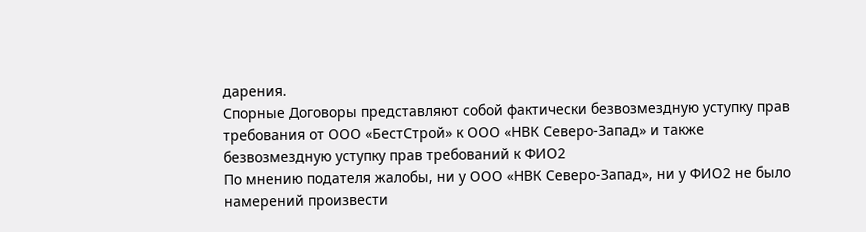дарения.
Спорные Договоры представляют собой фактически безвозмездную уступку прав требования от ООО «БестСтрой» к ООО «НВК Северо-Запад» и также безвозмездную уступку прав требований к ФИО2
По мнению подателя жалобы, ни у ООО «НВК Северо-Запад», ни у ФИО2 не было намерений произвести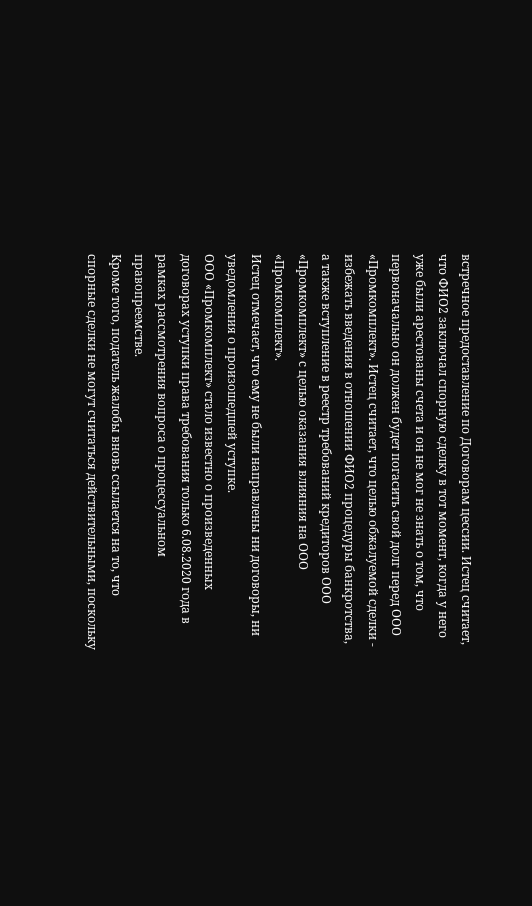встречное предоставление по Договорам цессии. Истец считает, что ФИО2 заключал спорную сделку в тот момент, когда у него уже были арестованы счета и он не мог не знать о том, что первоначально он должен будет погасить свой долг перед ООО «Промкомплект». Истец считает, что целью обжалуемой сделки - избежать введения в отношении ФИО2 процедуры банкротства, а также вступление в реестр требований кредиторов ООО «Промкомплект» с целью оказания влияния на ООО «Промкомплект».
Истец отмечает, что ему не были направлены ни договоры, ни уведомления о произошедшей уступке.
ООО «Промкомплект» стало известно о произведенных договорах уступки права требования только 6.08.2020 года в рамках рассмотрения вопроса о процессуальном правопреемстве.
Кроме того, податель жалобы вновь ссылается на то, что спорные сделки не могут считаться действительными, поскольку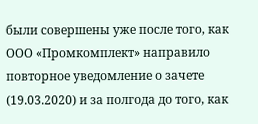были совершены уже после того, как ООО «Промкомплект» направило повторное уведомление о зачете (19.03.2020) и за полгода до того, как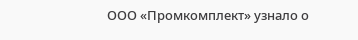ООО «Промкомплект» узнало о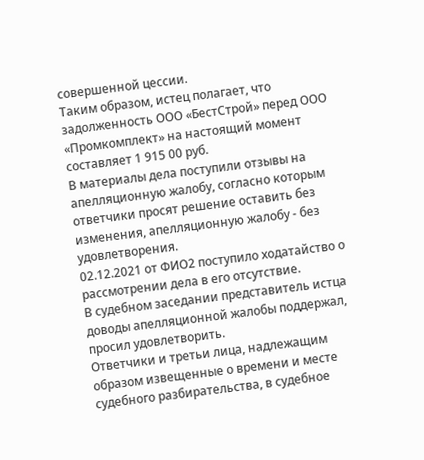совершенной цессии.
Таким образом, истец полагает, что задолженность ООО «БестСтрой» перед ООО «Промкомплект» на настоящий момент составляет 1 915 00 руб.
В материалы дела поступили отзывы на апелляционную жалобу, согласно которым ответчики просят решение оставить без изменения, апелляционную жалобу - без удовлетворения.
02.12.2021 от ФИО2 поступило ходатайство о рассмотрении дела в его отсутствие.
В судебном заседании представитель истца доводы апелляционной жалобы поддержал, просил удовлетворить.
Ответчики и третьи лица, надлежащим образом извещенные о времени и месте судебного разбирательства, в судебное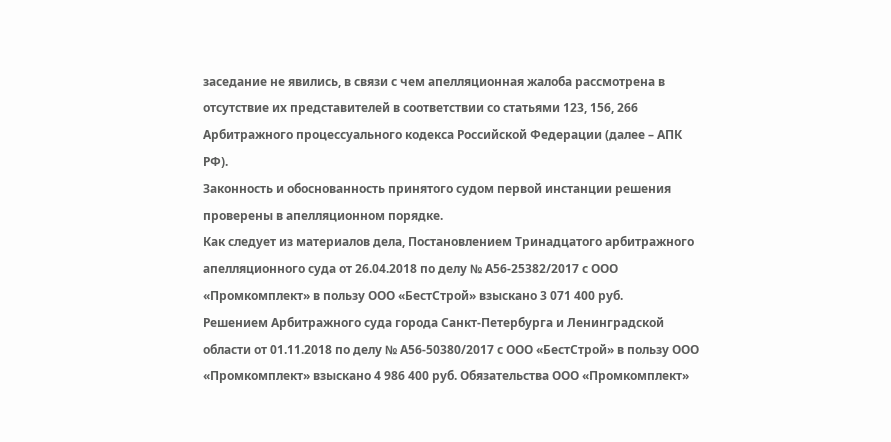заседание не явились, в связи с чем апелляционная жалоба рассмотрена в отсутствие их представителей в соответствии со статьями 123, 156, 266 Арбитражного процессуального кодекса Российской Федерации (далее – АПК РФ).
Законность и обоснованность принятого судом первой инстанции решения проверены в апелляционном порядке.
Как следует из материалов дела, Постановлением Тринадцатого арбитражного апелляционного суда от 26.04.2018 по делу № А56-25382/2017 с ООО «Промкомплект» в пользу ООО «БестСтрой» взыскано 3 071 400 руб.
Решением Арбитражного суда города Санкт-Петербурга и Ленинградской области от 01.11.2018 по делу № А56-50380/2017 с ООО «БестСтрой» в пользу ООО «Промкомплект» взыскано 4 986 400 руб. Обязательства ООО «Промкомплект»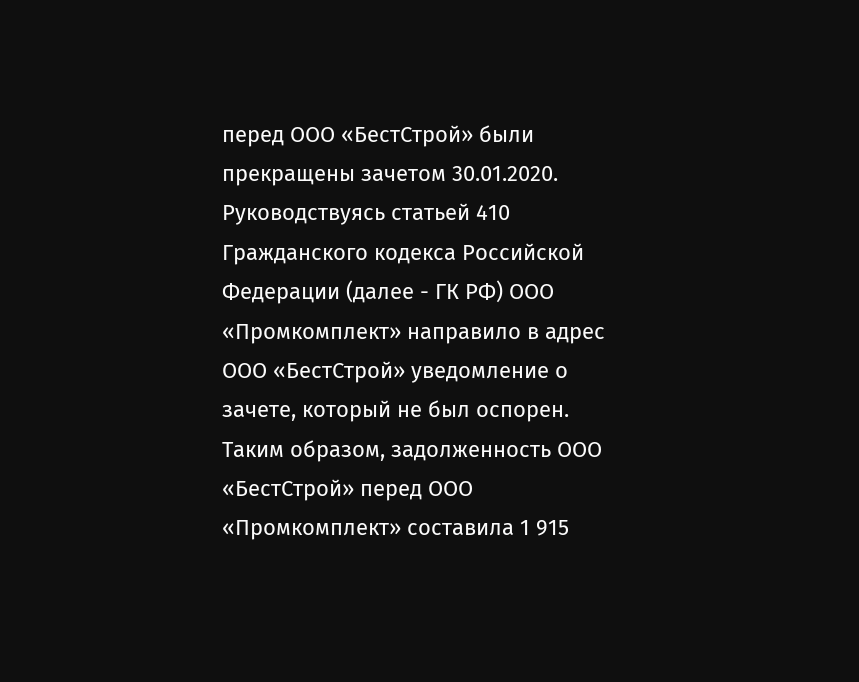перед ООО «БестСтрой» были прекращены зачетом 30.01.2020.
Руководствуясь статьей 410 Гражданского кодекса Российской Федерации (далее - ГК РФ) ООО «Промкомплект» направило в адрес ООО «БестСтрой» уведомление о зачете, который не был оспорен. Таким образом, задолженность ООО «БестСтрой» перед ООО «Промкомплект» составила 1 915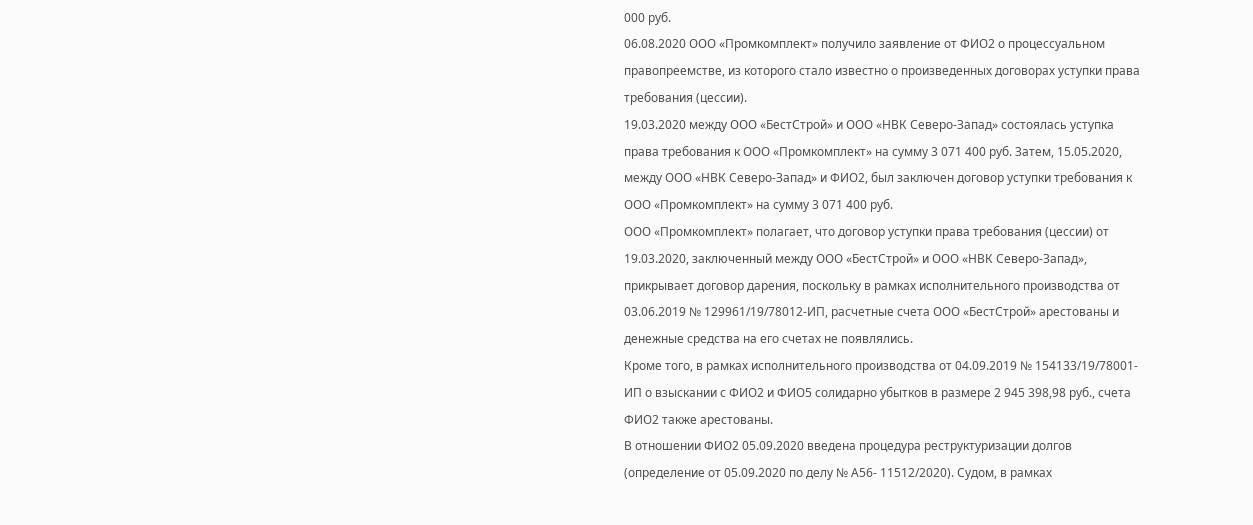000 руб.
06.08.2020 ООО «Промкомплект» получило заявление от ФИО2 о процессуальном правопреемстве, из которого стало известно о произведенных договорах уступки права требования (цессии).
19.03.2020 между ООО «БестСтрой» и ООО «НВК Северо-Запад» состоялась уступка права требования к ООО «Промкомплект» на сумму 3 071 400 руб. Затем, 15.05.2020, между ООО «НВК Северо-Запад» и ФИО2, был заключен договор уступки требования к ООО «Промкомплект» на сумму 3 071 400 руб.
ООО «Промкомплект» полагает, что договор уступки права требования (цессии) от 19.03.2020, заключенный между ООО «БестСтрой» и ООО «НВК Северо-Запад», прикрывает договор дарения, поскольку в рамках исполнительного производства от 03.06.2019 № 129961/19/78012-ИП, расчетные счета ООО «БестСтрой» арестованы и денежные средства на его счетах не появлялись.
Кроме того, в рамках исполнительного производства от 04.09.2019 № 154133/19/78001-ИП о взыскании с ФИО2 и ФИО5 солидарно убытков в размере 2 945 398,98 руб., счета ФИО2 также арестованы.
В отношении ФИО2 05.09.2020 введена процедура реструктуризации долгов (определение от 05.09.2020 по делу № А56- 11512/2020). Судом, в рамках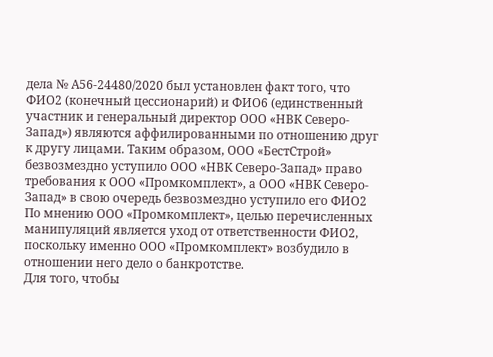дела № А56-24480/2020 был установлен факт того, что ФИО2 (конечный цессионарий) и ФИО6 (единственный участник и генеральный директор ООО «НВК Северо-Запад») являются аффилированными по отношению друг к другу лицами. Таким образом, ООО «БестСтрой» безвозмездно уступило ООО «НВК Северо-Запад» право требования к ООО «Промкомплект», а ООО «НВК Северо-Запад» в свою очередь безвозмездно уступило его ФИО2
По мнению ООО «Промкомплект», целью перечисленных манипуляций является уход от ответственности ФИО2, поскольку именно ООО «Промкомплект» возбудило в отношении него дело о банкротстве.
Для того, чтобы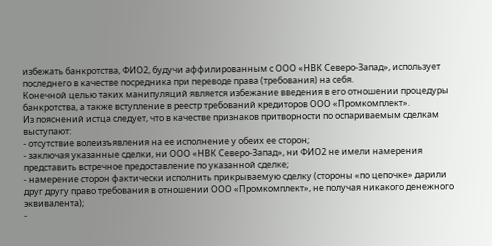избежать банкротства, ФИО2, будучи аффилированным с ООО «НВК Северо-Запад», использует последнего в качестве посредника при переводе права (требования) на себя.
Конечной целью таких манипуляций является избежание введения в его отношении процедуры банкротства, а также вступление в реестр требований кредиторов ООО «Промкомплект».
Из пояснений истца следует, что в качестве признаков притворности по оспариваемым сделкам выступают:
- отсутствие волеизъявления на ее исполнение у обеих ее сторон;
- заключая указанные сделки, ни ООО «НВК Северо-Запад», ни ФИО2 не имели намерения представить встречное предоставление по указанной сделке;
- намерение сторон фактически исполнить прикрываемую сделку (стороны «по цепочке» дарили друг другу право требования в отношении ООО «Промкомплект», не получая никакого денежного эквивалента);
-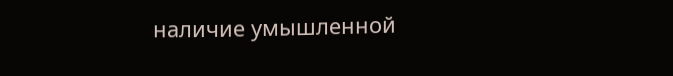наличие умышленной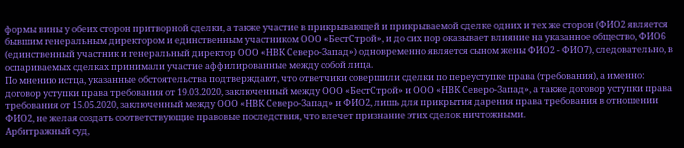формы вины у обеих сторон притворной сделки, а также участие в прикрывающей и прикрываемой сделке одних и тех же сторон (ФИО2 является бывшим генеральным директором и единственным участником ООО «БестСтрой», и до сих пор оказывает влияние на указанное общество, ФИО6 (единственный участник и генеральный директор ООО «НВК Северо-Запад») одновременно является сыном жены ФИО2 - ФИО7), следовательно, в оспариваемых сделках принимали участие аффилированные между собой лица.
По мнению истца, указанные обстоятельства подтверждают, что ответчики совершили сделки по переуступке права (требования), а именно: договор уступки права требования от 19.03.2020, заключенный между ООО «БестСтрой» и ООО «НВК Северо-Запад», а также договор уступки права требования от 15.05.2020, заключенный между ООО «НВК Северо-Запад» и ФИО2, лишь для прикрытия дарения права требования в отношении ФИО2, не желая создать соответствующие правовые последствия, что влечет признание этих сделок ничтожными.
Арбитражный суд,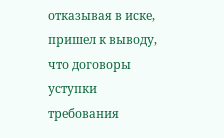отказывая в иске, пришел к выводу, что договоры уступки требования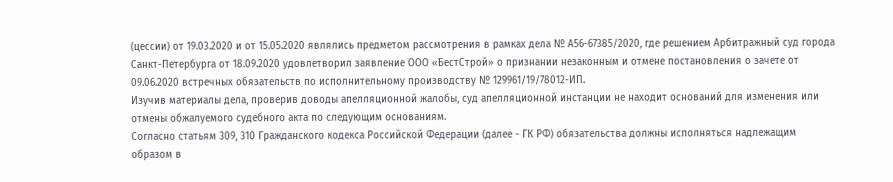(цессии) от 19.03.2020 и от 15.05.2020 являлись предметом рассмотрения в рамках дела № А56-67385/2020, где решением Арбитражный суд города Санкт-Петербурга от 18.09.2020 удовлетворил заявление ООО «БестСтрой» о признании незаконным и отмене постановления о зачете от 09.06.2020 встречных обязательств по исполнительному производству № 129961/19/78012-ИП.
Изучив материалы дела, проверив доводы апелляционной жалобы, суд апелляционной инстанции не находит оснований для изменения или отмены обжалуемого судебного акта по следующим основаниям.
Согласно статьям 309, 310 Гражданского кодекса Российской Федерации (далее - ГК РФ) обязательства должны исполняться надлежащим образом в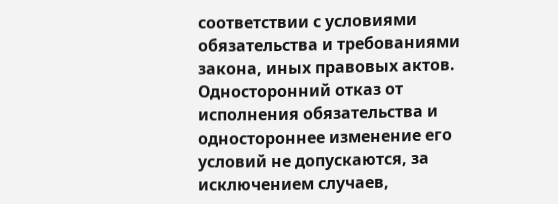соответствии с условиями обязательства и требованиями закона, иных правовых актов. Односторонний отказ от исполнения обязательства и одностороннее изменение его условий не допускаются, за исключением случаев,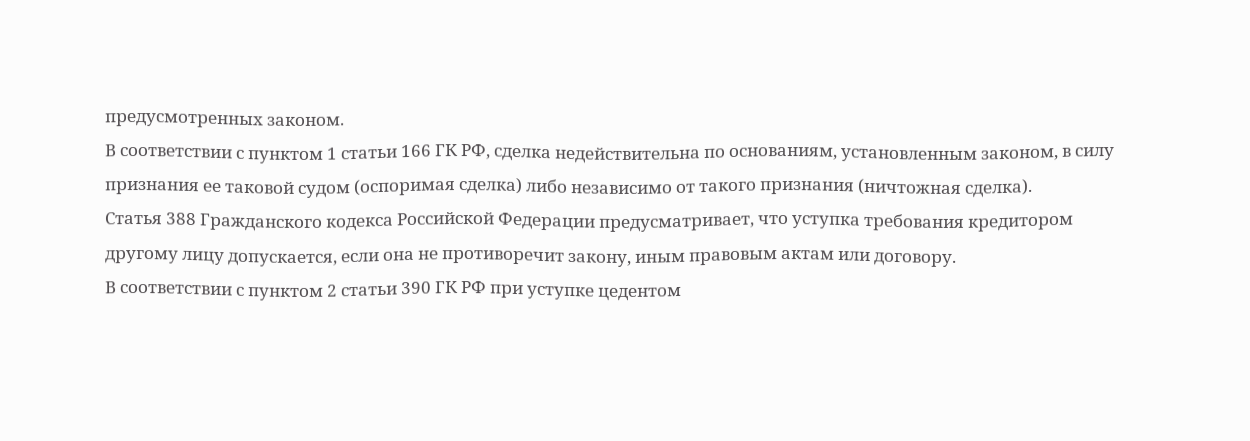предусмотренных законом.
В соответствии с пунктом 1 статьи 166 ГК РФ, сделка недействительна по основаниям, установленным законом, в силу признания ее таковой судом (оспоримая сделка) либо независимо от такого признания (ничтожная сделка).
Статья 388 Гражданского кодекса Российской Федерации предусматривает, что уступка требования кредитором другому лицу допускается, если она не противоречит закону, иным правовым актам или договору.
В соответствии с пунктом 2 статьи 390 ГК РФ при уступке цедентом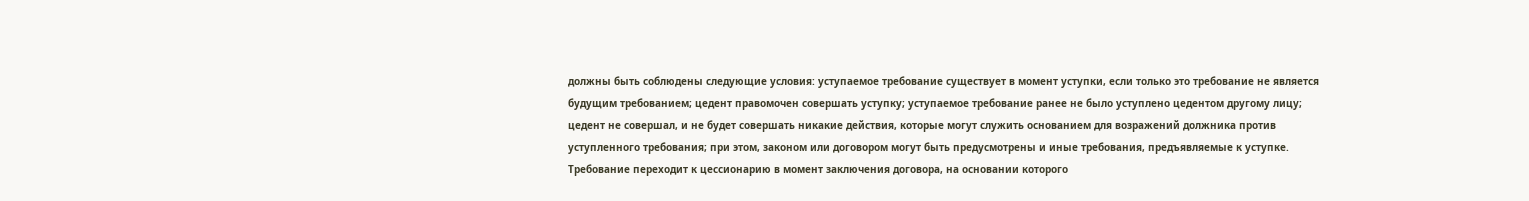должны быть соблюдены следующие условия: уступаемое требование существует в момент уступки, если только это требование не является будущим требованием; цедент правомочен совершать уступку; уступаемое требование ранее не было уступлено цедентом другому лицу; цедент не совершал, и не будет совершать никакие действия, которые могут служить основанием для возражений должника против уступленного требования; при этом, законом или договором могут быть предусмотрены и иные требования, предъявляемые к уступке.
Требование переходит к цессионарию в момент заключения договора, на основании которого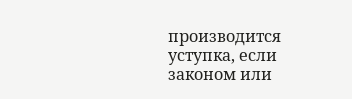производится уступка, если законом или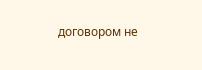договором не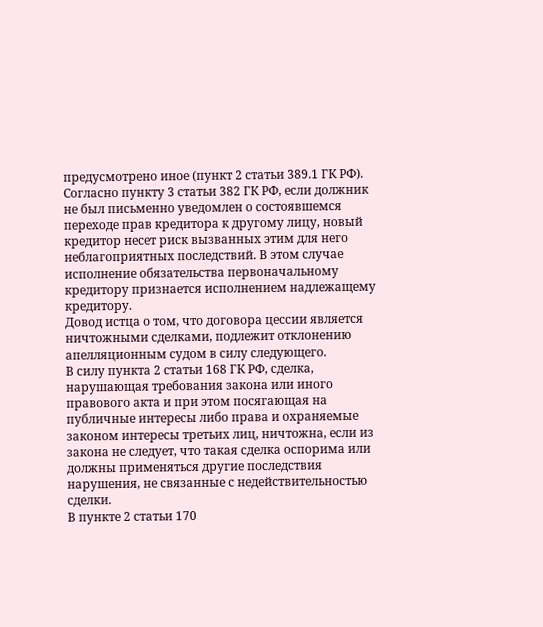предусмотрено иное (пункт 2 статьи 389.1 ГК РФ).
Согласно пункту 3 статьи 382 ГК РФ, если должник не был письменно уведомлен о состоявшемся переходе прав кредитора к другому лицу, новый кредитор несет риск вызванных этим для него неблагоприятных последствий. В этом случае исполнение обязательства первоначальному кредитору признается исполнением надлежащему кредитору.
Довод истца о том, что договора цессии является ничтожными сделками, подлежит отклонению апелляционным судом в силу следующего.
В силу пункта 2 статьи 168 ГК РФ, сделка, нарушающая требования закона или иного правового акта и при этом посягающая на публичные интересы либо права и охраняемые законом интересы третьих лиц, ничтожна, если из закона не следует, что такая сделка оспорима или должны применяться другие последствия нарушения, не связанные с недействительностью сделки.
В пункте 2 статьи 170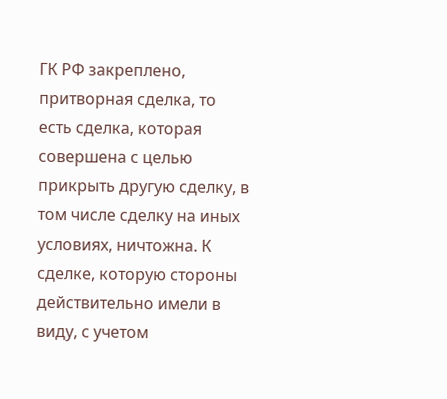ГК РФ закреплено, притворная сделка, то есть сделка, которая совершена с целью прикрыть другую сделку, в том числе сделку на иных условиях, ничтожна. К сделке, которую стороны действительно имели в виду, с учетом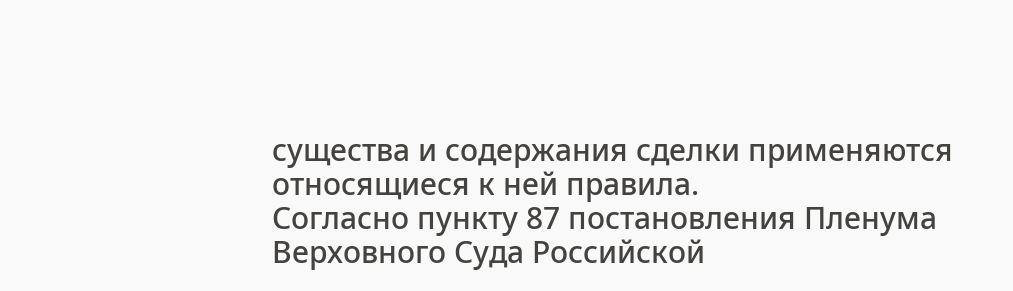существа и содержания сделки применяются относящиеся к ней правила.
Согласно пункту 87 постановления Пленума Верховного Суда Российской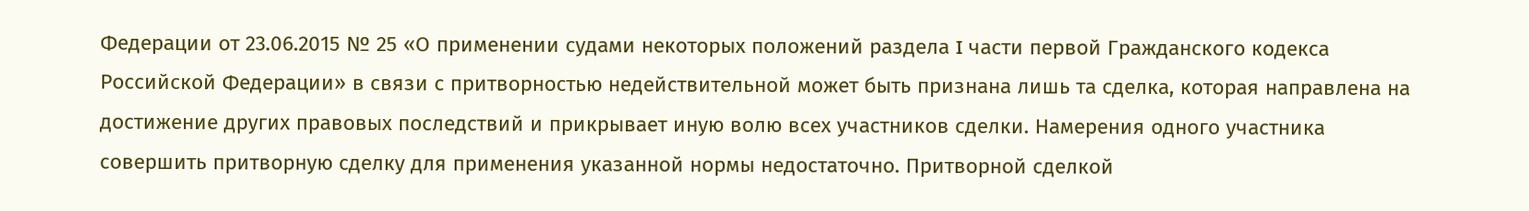Федерации от 23.06.2015 № 25 «О применении судами некоторых положений раздела I части первой Гражданского кодекса Российской Федерации» в связи с притворностью недействительной может быть признана лишь та сделка, которая направлена на достижение других правовых последствий и прикрывает иную волю всех участников сделки. Намерения одного участника совершить притворную сделку для применения указанной нормы недостаточно. Притворной сделкой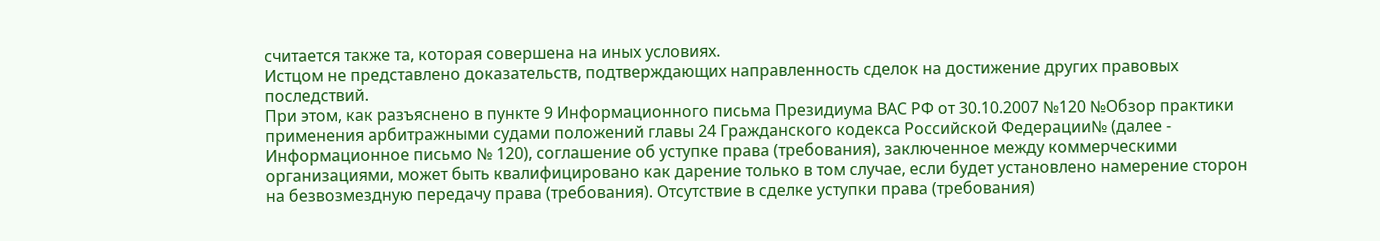считается также та, которая совершена на иных условиях.
Истцом не представлено доказательств, подтверждающих направленность сделок на достижение других правовых последствий.
При этом, как разъяснено в пункте 9 Информационного письма Президиума ВАС РФ от 30.10.2007 №120 №Обзор практики применения арбитражными судами положений главы 24 Гражданского кодекса Российской Федерации№ (далее - Информационное письмо № 120), соглашение об уступке права (требования), заключенное между коммерческими организациями, может быть квалифицировано как дарение только в том случае, если будет установлено намерение сторон на безвозмездную передачу права (требования). Отсутствие в сделке уступки права (требования)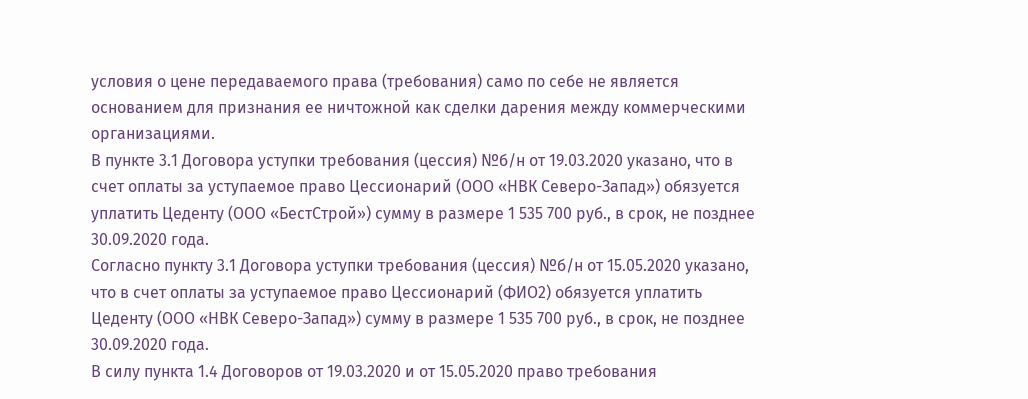условия о цене передаваемого права (требования) само по себе не является основанием для признания ее ничтожной как сделки дарения между коммерческими организациями.
В пункте 3.1 Договора уступки требования (цессия) №б/н от 19.03.2020 указано, что в счет оплаты за уступаемое право Цессионарий (ООО «НВК Северо-Запад») обязуется уплатить Цеденту (ООО «БестСтрой») сумму в размере 1 535 700 руб., в срок, не позднее 30.09.2020 года.
Согласно пункту 3.1 Договора уступки требования (цессия) №б/н от 15.05.2020 указано, что в счет оплаты за уступаемое право Цессионарий (ФИО2) обязуется уплатить Цеденту (ООО «НВК Северо-Запад») сумму в размере 1 535 700 руб., в срок, не позднее 30.09.2020 года.
В силу пункта 1.4 Договоров от 19.03.2020 и от 15.05.2020 право требования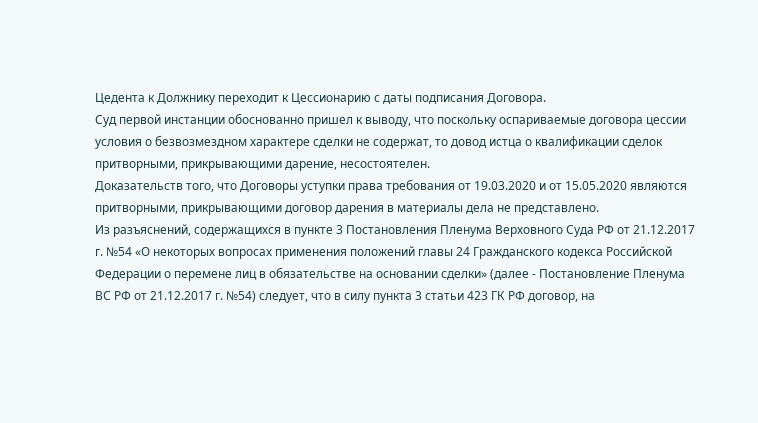Цедента к Должнику переходит к Цессионарию с даты подписания Договора.
Суд первой инстанции обоснованно пришел к выводу, что поскольку оспариваемые договора цессии условия о безвозмездном характере сделки не содержат, то довод истца о квалификации сделок притворными, прикрывающими дарение, несостоятелен.
Доказательств того, что Договоры уступки права требования от 19.03.2020 и от 15.05.2020 являются притворными, прикрывающими договор дарения в материалы дела не представлено.
Из разъяснений, содержащихся в пункте 3 Постановления Пленума Верховного Суда РФ от 21.12.2017 г. №54 «О некоторых вопросах применения положений главы 24 Гражданского кодекса Российской Федерации о перемене лиц в обязательстве на основании сделки» (далее - Постановление Пленума ВС РФ от 21.12.2017 г. №54) следует, что в силу пункта 3 статьи 423 ГК РФ договор, на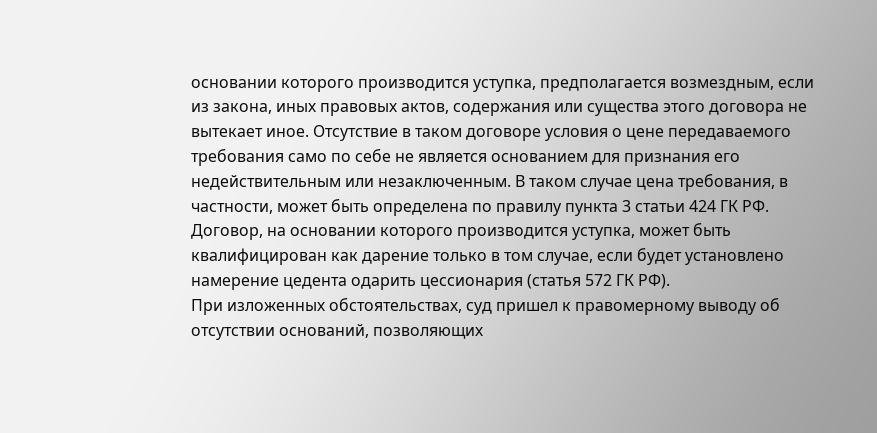основании которого производится уступка, предполагается возмездным, если из закона, иных правовых актов, содержания или существа этого договора не вытекает иное. Отсутствие в таком договоре условия о цене передаваемого требования само по себе не является основанием для признания его недействительным или незаключенным. В таком случае цена требования, в частности, может быть определена по правилу пункта 3 статьи 424 ГК РФ. Договор, на основании которого производится уступка, может быть квалифицирован как дарение только в том случае, если будет установлено намерение цедента одарить цессионария (статья 572 ГК РФ).
При изложенных обстоятельствах, суд пришел к правомерному выводу об отсутствии оснований, позволяющих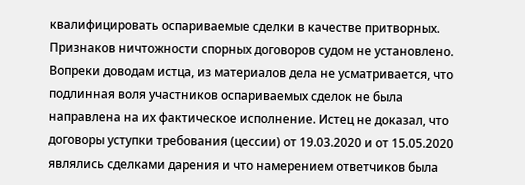квалифицировать оспариваемые сделки в качестве притворных. Признаков ничтожности спорных договоров судом не установлено. Вопреки доводам истца, из материалов дела не усматривается, что подлинная воля участников оспариваемых сделок не была направлена на их фактическое исполнение. Истец не доказал, что договоры уступки требования (цессии) от 19.03.2020 и от 15.05.2020 являлись сделками дарения и что намерением ответчиков была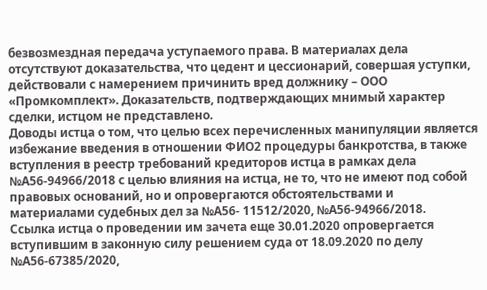безвозмездная передача уступаемого права. В материалах дела отсутствуют доказательства, что цедент и цессионарий, совершая уступки, действовали с намерением причинить вред должнику – ООО «Промкомплект». Доказательств, подтверждающих мнимый характер сделки, истцом не представлено.
Доводы истца о том, что целью всех перечисленных манипуляции является избежание введения в отношении ФИО2 процедуры банкротства, в также вступления в реестр требований кредиторов истца в рамках дела №А56-94966/2018 с целью влияния на истца, не то, что не имеют под собой правовых оснований, но и опровергаются обстоятельствами и материалами судебных дел за №А56- 11512/2020, №А56-94966/2018.
Ссылка истца о проведении им зачета еще 30.01.2020 опровергается вступившим в законную силу решением суда от 18.09.2020 по делу №А56-67385/2020,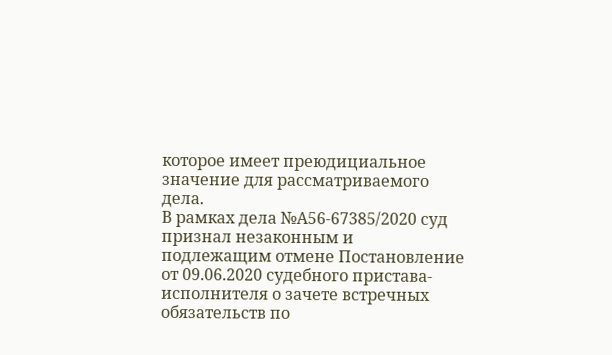которое имеет преюдициальное значение для рассматриваемого дела.
В рамках дела №А56-67385/2020 суд признал незаконным и подлежащим отмене Постановление от 09.06.2020 судебного пристава-исполнителя о зачете встречных обязательств по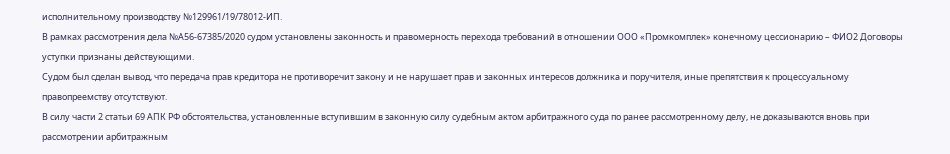исполнительному производству №129961/19/78012-ИП.
В рамках рассмотрения дела №А56-67385/2020 судом установлены законность и правомерность перехода требований в отношении ООО «Промкомплек» конечному цессионарию – ФИО2 Договоры уступки признаны действующими.
Судом был сделан вывод, что передача прав кредитора не противоречит закону и не нарушает прав и законных интересов должника и поручителя, иные препятствия к процессуальному правопреемству отсутствуют.
В силу части 2 статьи 69 АПК РФ обстоятельства, установленные вступившим в законную силу судебным актом арбитражного суда по ранее рассмотренному делу, не доказываются вновь при рассмотрении арбитражным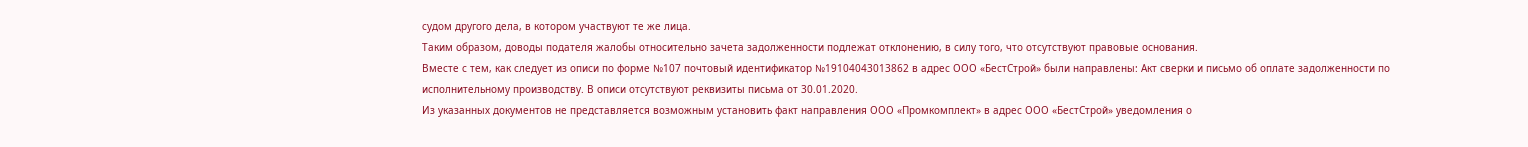судом другого дела, в котором участвуют те же лица.
Таким образом, доводы подателя жалобы относительно зачета задолженности подлежат отклонению, в силу того, что отсутствуют правовые основания.
Вместе с тем, как следует из описи по форме №107 почтовый идентификатор №19104043013862 в адрес ООО «БестСтрой» были направлены: Акт сверки и письмо об оплате задолженности по исполнительному производству. В описи отсутствуют реквизиты письма от 30.01.2020.
Из указанных документов не представляется возможным установить факт направления ООО «Промкомплект» в адрес ООО «БестСтрой» уведомления о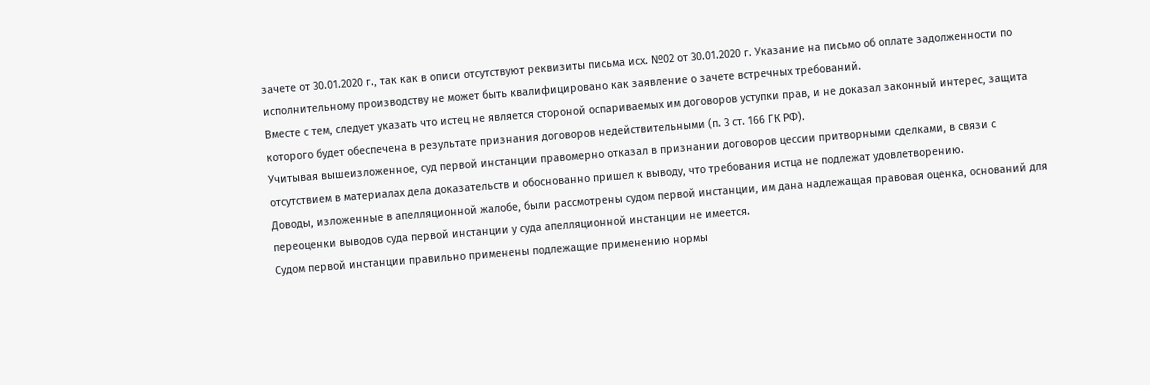зачете от 30.01.2020 г., так как в описи отсутствуют реквизиты письма исх. №02 от 30.01.2020 г. Указание на письмо об оплате задолженности по исполнительному производству не может быть квалифицировано как заявление о зачете встречных требований.
Вместе с тем, следует указать что истец не является стороной оспариваемых им договоров уступки прав, и не доказал законный интерес, защита которого будет обеспечена в результате признания договоров недействительными (п. 3 ст. 166 ГК РФ).
Учитывая вышеизложенное, суд первой инстанции правомерно отказал в признании договоров цессии притворными сделками, в связи с отсутствием в материалах дела доказательств и обоснованно пришел к выводу, что требования истца не подлежат удовлетворению.
Доводы, изложенные в апелляционной жалобе, были рассмотрены судом первой инстанции, им дана надлежащая правовая оценка, оснований для переоценки выводов суда первой инстанции у суда апелляционной инстанции не имеется.
Судом первой инстанции правильно применены подлежащие применению нормы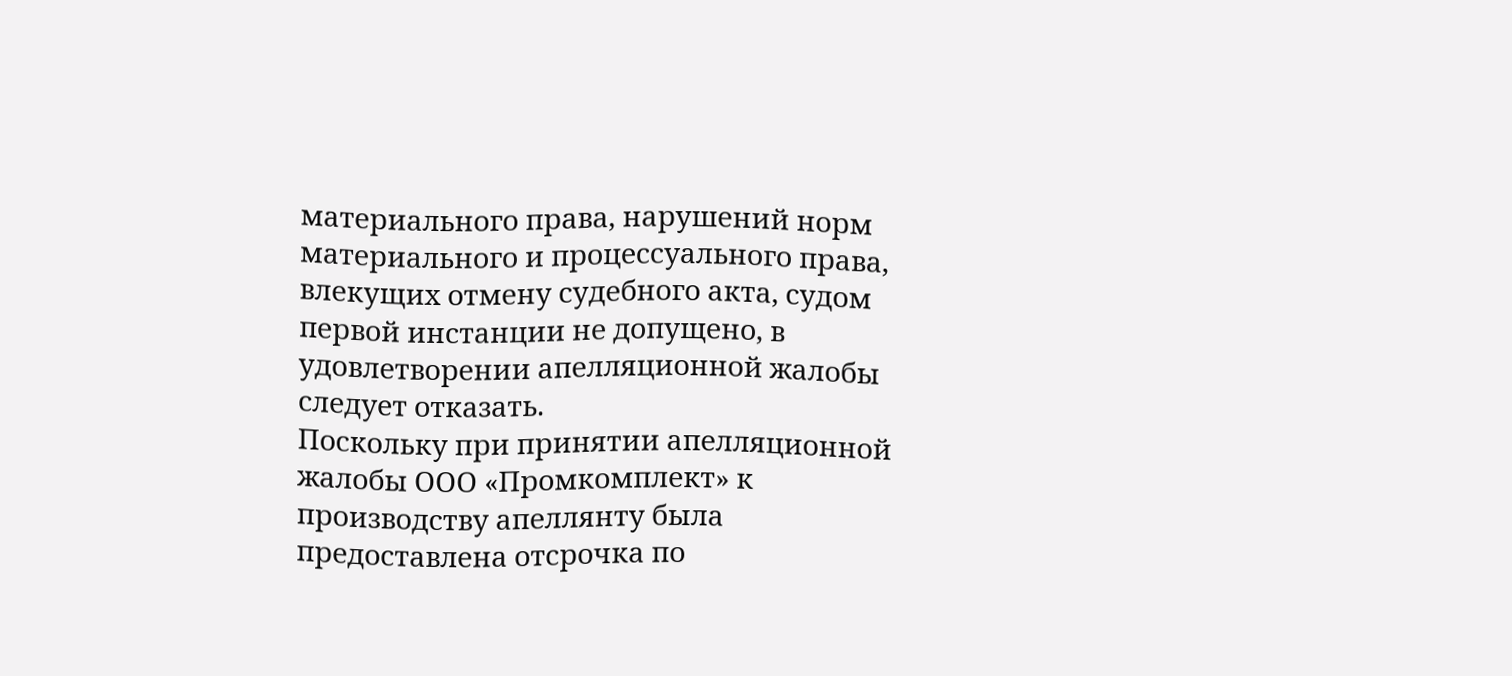материального права, нарушений норм материального и процессуального права, влекущих отмену судебного акта, судом первой инстанции не допущено, в удовлетворении апелляционной жалобы следует отказать.
Поскольку при принятии апелляционной жалобы ООО «Промкомплект» к производству апеллянту была предоставлена отсрочка по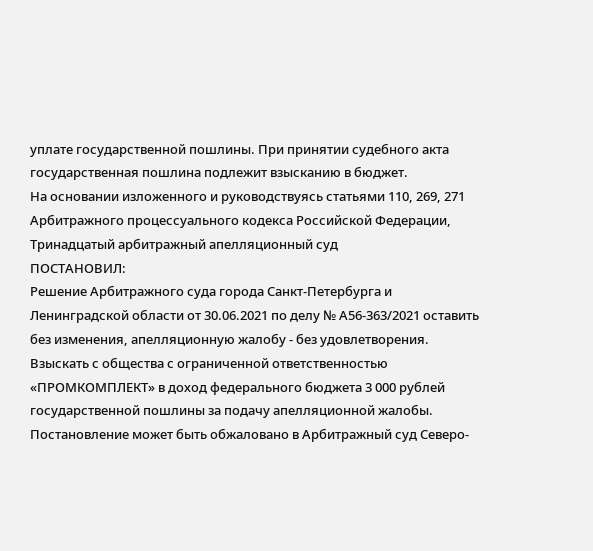уплате государственной пошлины. При принятии судебного акта государственная пошлина подлежит взысканию в бюджет.
На основании изложенного и руководствуясь статьями 110, 269, 271 Арбитражного процессуального кодекса Российской Федерации, Тринадцатый арбитражный апелляционный суд
ПОСТАНОВИЛ:
Решение Арбитражного суда города Санкт-Петербурга и Ленинградской области от 30.06.2021 по делу № А56-363/2021 оставить без изменения, апелляционную жалобу - без удовлетворения.
Взыскать с общества с ограниченной ответственностью «ПРОМКОМПЛЕКТ» в доход федерального бюджета 3 000 рублей государственной пошлины за подачу апелляционной жалобы.
Постановление может быть обжаловано в Арбитражный суд Северо-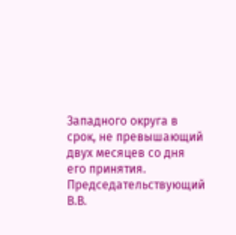Западного округа в срок, не превышающий двух месяцев со дня его принятия.
Председательствующий
В.В.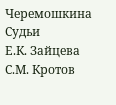Черемошкина
Судьи
Е.К. Зайцева
С.М. Кротов